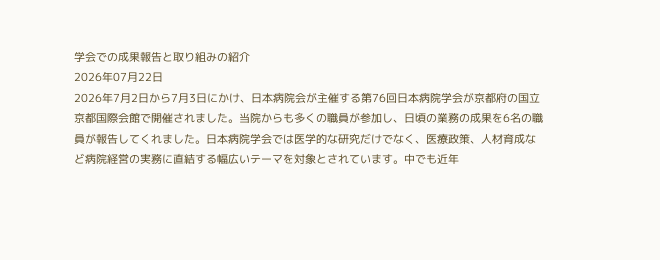学会での成果報告と取り組みの紹介
2026年07月22日
2026年7月2日から7月3日にかけ、日本病院会が主催する第76回日本病院学会が京都府の国立京都国際会館で開催されました。当院からも多くの職員が参加し、日頃の業務の成果を6名の職員が報告してくれました。日本病院学会では医学的な研究だけでなく、医療政策、人材育成など病院経営の実務に直結する幅広いテーマを対象とされています。中でも近年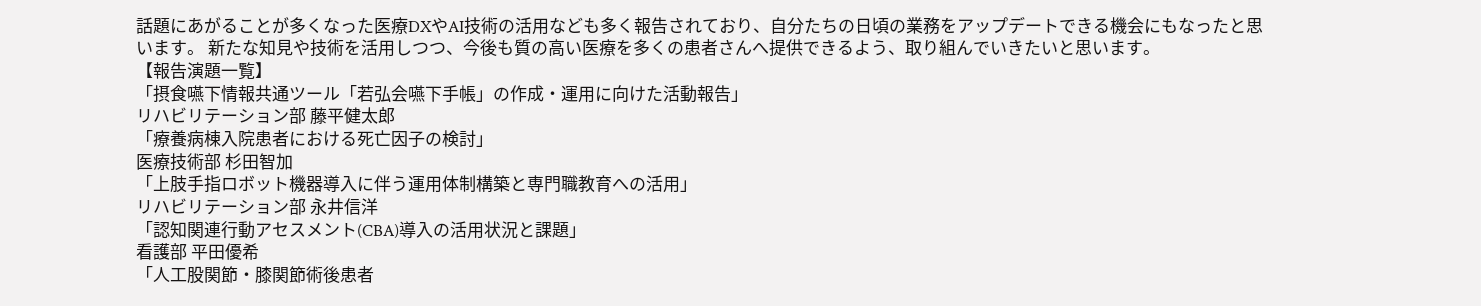話題にあがることが多くなった医療DXやAI技術の活用なども多く報告されており、自分たちの日頃の業務をアップデートできる機会にもなったと思います。 新たな知見や技術を活用しつつ、今後も質の高い医療を多くの患者さんへ提供できるよう、取り組んでいきたいと思います。
【報告演題一覧】
「摂食嚥下情報共通ツール「若弘会嚥下手帳」の作成・運用に向けた活動報告」
リハビリテーション部 藤平健太郎
「療養病棟入院患者における死亡因子の検討」
医療技術部 杉田智加
「上肢手指ロボット機器導入に伴う運用体制構築と専門職教育への活用」
リハビリテーション部 永井信洋
「認知関連行動アセスメント(CBA)導入の活用状況と課題」
看護部 平田優希
「人工股関節・膝関節術後患者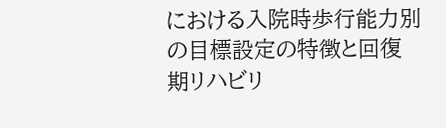における入院時歩行能力別の目標設定の特徴と回復期リハビリ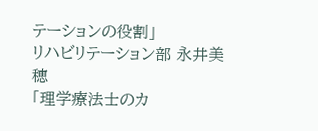テーションの役割」
リハビリテーション部 永井美穂
「理学療法士のカ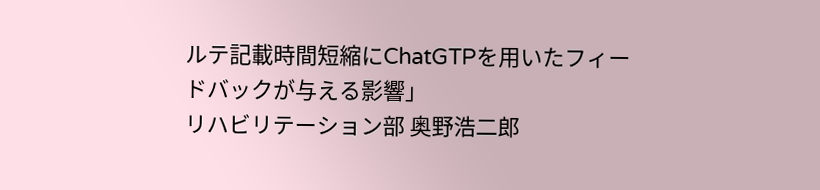ルテ記載時間短縮にChatGTPを用いたフィードバックが与える影響」
リハビリテーション部 奥野浩二郎